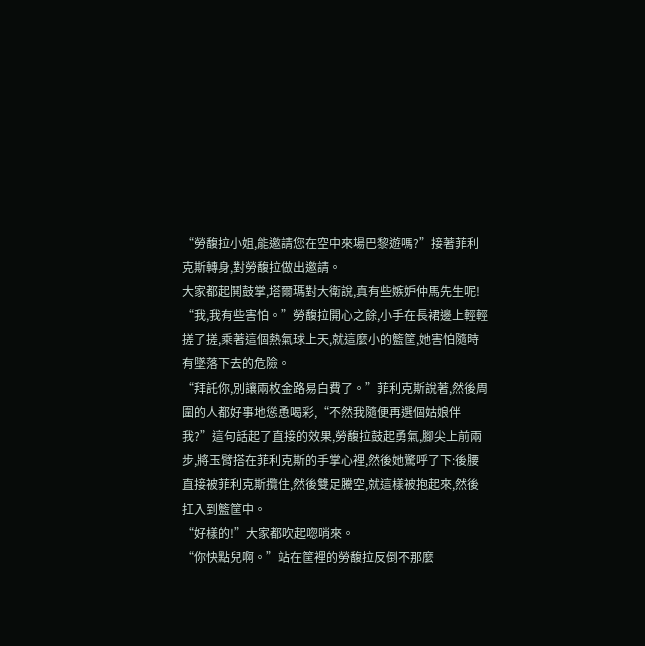“勞馥拉小姐,能邀請您在空中來場巴黎遊嗎?”接著菲利克斯轉身,對勞馥拉做出邀請。
大家都起鬨鼓掌,塔爾瑪對大衛說,真有些嫉妒仲馬先生呢!
“我,我有些害怕。”勞馥拉開心之餘,小手在長裙邊上輕輕搓了搓,乘著這個熱氣球上天,就這麼小的籃筐,她害怕隨時有墜落下去的危險。
“拜託你,別讓兩枚金路易白費了。”菲利克斯說著,然後周圍的人都好事地慫恿喝彩,“不然我隨便再選個姑娘伴我?”這句話起了直接的效果,勞馥拉鼓起勇氣,腳尖上前兩步,將玉臂搭在菲利克斯的手掌心裡,然後她驚呼了下:後腰直接被菲利克斯攬住,然後雙足騰空,就這樣被抱起來,然後扛入到籃筐中。
“好樣的!”大家都吹起唿哨來。
“你快點兒啊。”站在筐裡的勞馥拉反倒不那麼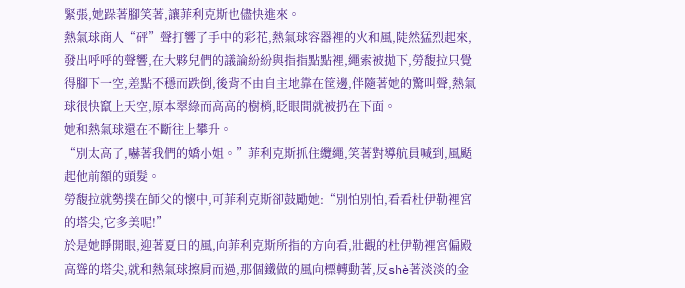緊張,她跺著腳笑著,讓菲利克斯也儘快進來。
熱氣球商人“砰”聲打響了手中的彩花,熱氣球容器裡的火和風,陡然猛烈起來,發出呼呼的聲響,在大夥兒們的議論紛紛與指指點點裡,繩索被拋下,勞馥拉只覺得腳下一空,差點不穩而跌倒,後背不由自主地靠在筐邊,伴隨著她的驚叫聲,熱氣球很快竄上天空,原本翠綠而高高的樹梢,眨眼間就被扔在下面。
她和熱氣球還在不斷往上攀升。
“別太高了,嚇著我們的嬌小姐。”菲利克斯抓住纜繩,笑著對導航員喊到,風颳起他前額的頭髮。
勞馥拉就勢撲在師父的懷中,可菲利克斯卻鼓勵她:“別怕別怕,看看杜伊勒裡宮的塔尖,它多美呢!”
於是她睜開眼,迎著夏日的風,向菲利克斯所指的方向看,壯觀的杜伊勒裡宮偏殿高聳的塔尖,就和熱氣球擦肩而過,那個鐵做的風向標轉動著,反shè著淡淡的金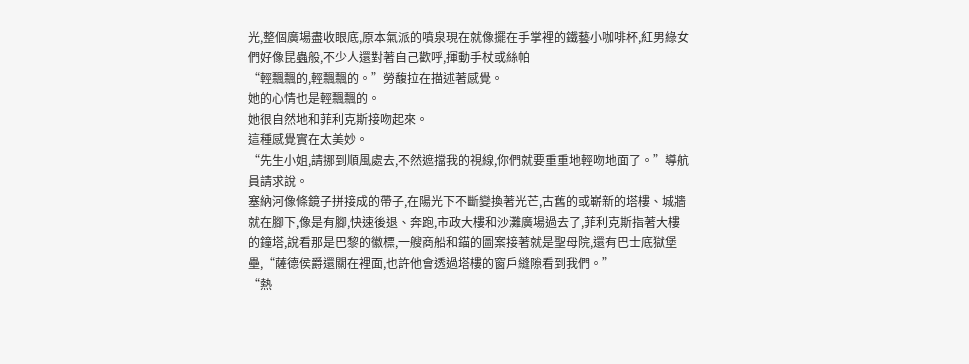光,整個廣場盡收眼底,原本氣派的噴泉現在就像擺在手掌裡的鐵藝小咖啡杯,紅男綠女們好像昆蟲般,不少人還對著自己歡呼,揮動手杖或絲帕
“輕飄飄的,輕飄飄的。”勞馥拉在描述著感覺。
她的心情也是輕飄飄的。
她很自然地和菲利克斯接吻起來。
這種感覺實在太美妙。
“先生小姐,請挪到順風處去,不然遮擋我的視線,你們就要重重地輕吻地面了。”導航員請求說。
塞納河像條鏡子拼接成的帶子,在陽光下不斷變換著光芒,古舊的或嶄新的塔樓、城牆就在腳下,像是有腳,快速後退、奔跑,市政大樓和沙灘廣場過去了,菲利克斯指著大樓的鐘塔,說看那是巴黎的徽標,一艘商船和錨的圖案接著就是聖母院,還有巴士底獄堡壘,“薩德侯爵還關在裡面,也許他會透過塔樓的窗戶縫隙看到我們。”
“熱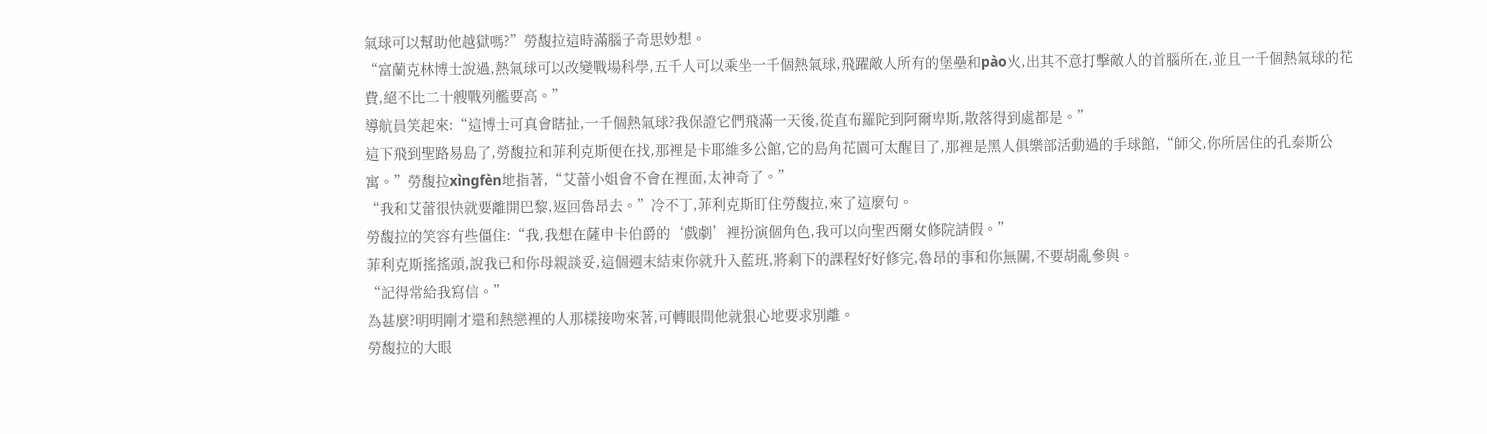氣球可以幫助他越獄嗎?”勞馥拉這時滿腦子奇思妙想。
“富蘭克林博士說過,熱氣球可以改變戰場科學,五千人可以乘坐一千個熱氣球,飛躍敵人所有的堡壘和pào火,出其不意打擊敵人的首腦所在,並且一千個熱氣球的花費,絕不比二十艘戰列艦要高。”
導航員笑起來:“這博士可真會瞎扯,一千個熱氣球?我保證它們飛滿一天後,從直布羅陀到阿爾卑斯,散落得到處都是。”
這下飛到聖路易島了,勞馥拉和菲利克斯便在找,那裡是卡耶維多公館,它的島角花園可太醒目了,那裡是黑人俱樂部活動過的手球館,“師父,你所居住的孔泰斯公寓。”勞馥拉xìngfèn地指著,“艾蕾小姐會不會在裡面,太神奇了。”
“我和艾蕾很快就要離開巴黎,返回魯昂去。”冷不丁,菲利克斯盯住勞馥拉,來了這麼句。
勞馥拉的笑容有些僵住:“我,我想在薩申卡伯爵的‘戲劇’裡扮演個角色,我可以向聖西爾女修院請假。”
菲利克斯搖搖頭,說我已和你母親談妥,這個週末結束你就升入藍班,將剩下的課程好好修完,魯昂的事和你無關,不要胡亂參與。
“記得常給我寫信。”
為甚麼?明明剛才還和熱戀裡的人那樣接吻來著,可轉眼間他就狠心地要求別離。
勞馥拉的大眼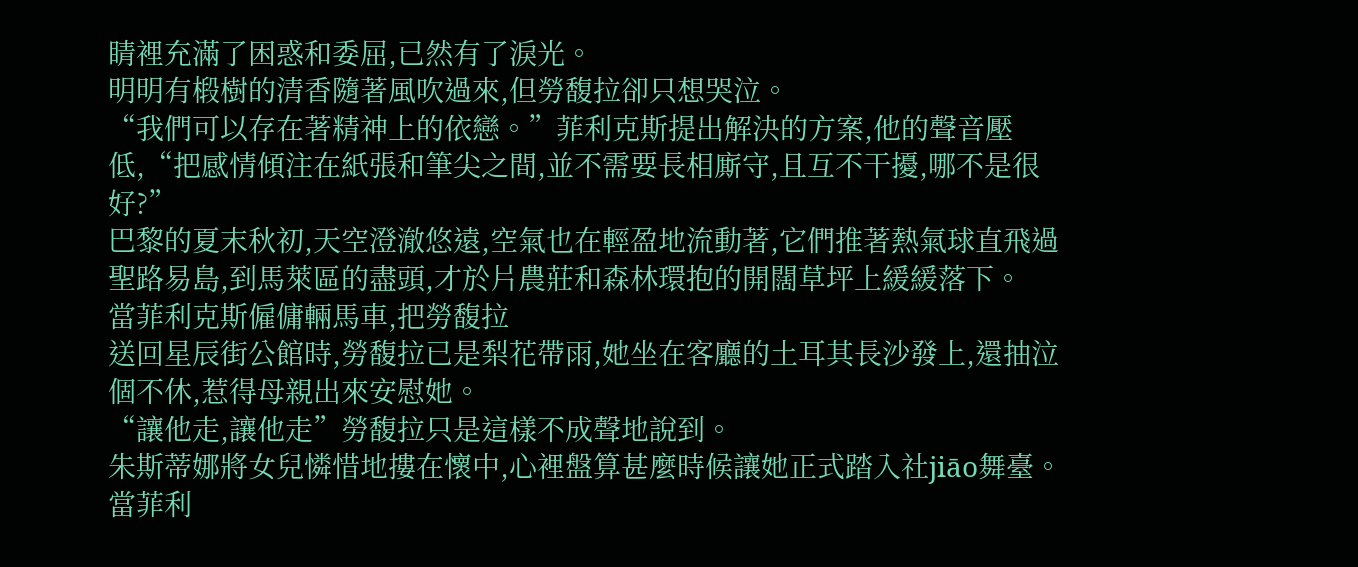睛裡充滿了困惑和委屈,已然有了淚光。
明明有椴樹的清香隨著風吹過來,但勞馥拉卻只想哭泣。
“我們可以存在著精神上的依戀。”菲利克斯提出解決的方案,他的聲音壓低,“把感情傾注在紙張和筆尖之間,並不需要長相廝守,且互不干擾,哪不是很好?”
巴黎的夏末秋初,天空澄澈悠遠,空氣也在輕盈地流動著,它們推著熱氣球直飛過聖路易島,到馬萊區的盡頭,才於片農莊和森林環抱的開闊草坪上緩緩落下。
當菲利克斯僱傭輛馬車,把勞馥拉
送回星辰街公館時,勞馥拉已是梨花帶雨,她坐在客廳的土耳其長沙發上,還抽泣個不休,惹得母親出來安慰她。
“讓他走,讓他走”勞馥拉只是這樣不成聲地說到。
朱斯蒂娜將女兒憐惜地摟在懷中,心裡盤算甚麼時候讓她正式踏入社jiāo舞臺。
當菲利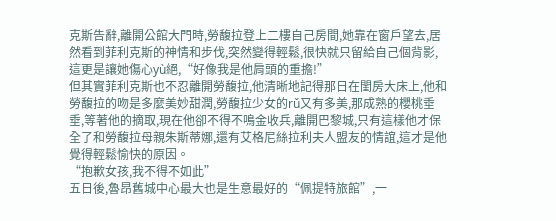克斯告辭,離開公館大門時,勞馥拉登上二樓自己房間,她靠在窗戶望去,居然看到菲利克斯的神情和步伐,突然變得輕鬆,很快就只留給自己個背影,這更是讓她傷心yù絕,“好像我是他肩頭的重擔!”
但其實菲利克斯也不忍離開勞馥拉,他清晰地記得那日在閨房大床上,他和勞馥拉的吻是多麼美妙甜潤,勞馥拉少女的rǔ又有多美,那成熟的櫻桃垂垂,等著他的摘取,現在他卻不得不鳴金收兵,離開巴黎城,只有這樣他才保全了和勞馥拉母親朱斯蒂娜,還有艾格尼絲拉利夫人盟友的情誼,這才是他覺得輕鬆愉快的原因。
“抱歉女孩,我不得不如此”
五日後,魯昂舊城中心最大也是生意最好的“佩提特旅館”,一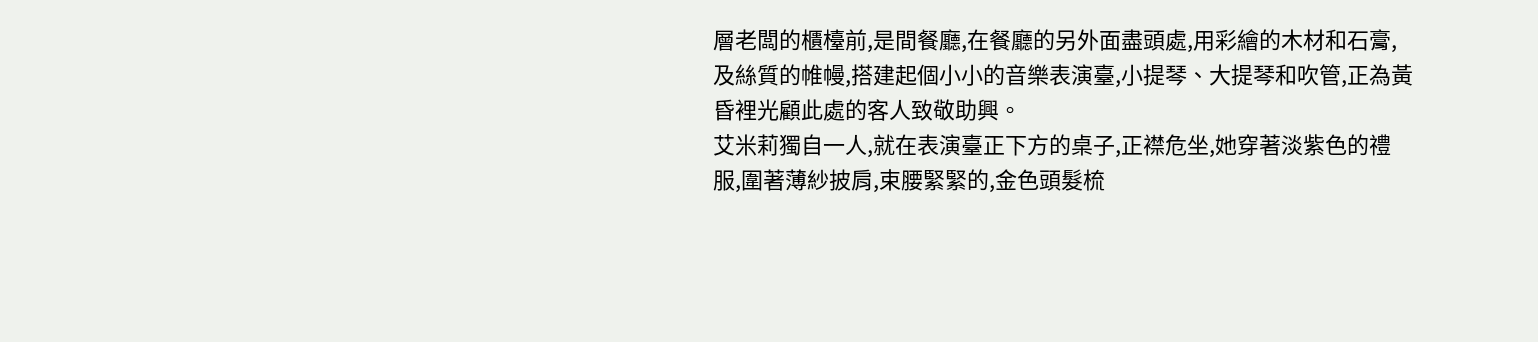層老闆的櫃檯前,是間餐廳,在餐廳的另外面盡頭處,用彩繪的木材和石膏,及絲質的帷幔,搭建起個小小的音樂表演臺,小提琴、大提琴和吹管,正為黃昏裡光顧此處的客人致敬助興。
艾米莉獨自一人,就在表演臺正下方的桌子,正襟危坐,她穿著淡紫色的禮服,圍著薄紗披肩,束腰緊緊的,金色頭髮梳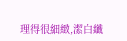理得很細緻,潔白纖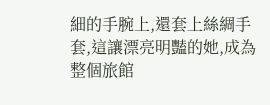細的手腕上,還套上絲綢手套,這讓漂亮明豔的她,成為整個旅館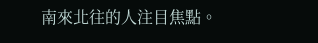南來北往的人注目焦點。